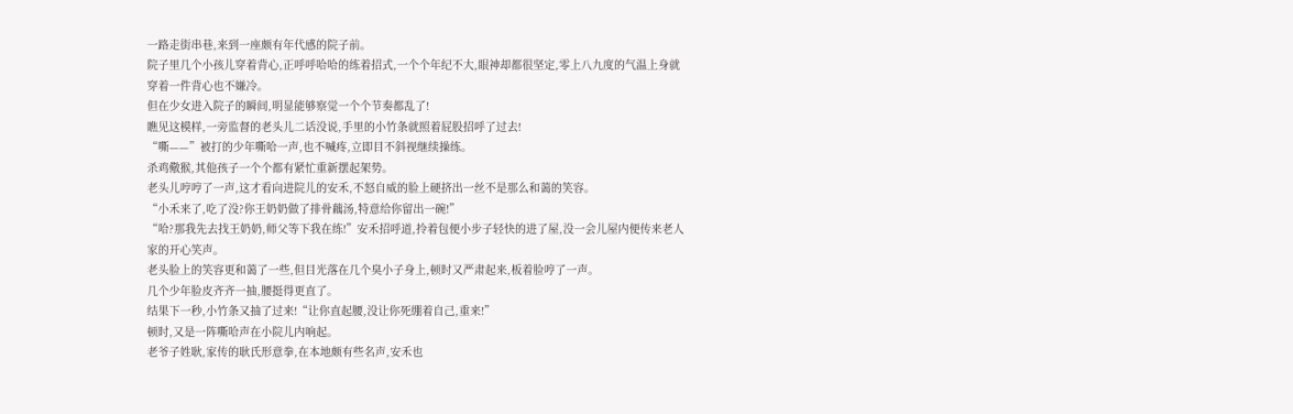一路走街串巷,来到一座颇有年代感的院子前。
院子里几个小孩儿穿着背心,正呼呼哈哈的练着招式,一个个年纪不大,眼神却都很坚定,零上八九度的气温上身就穿着一件背心也不嫌冷。
但在少女进入院子的瞬间,明显能够察觉一个个节奏都乱了!
瞧见这模样,一旁监督的老头儿二话没说,手里的小竹条就照着屁股招呼了过去!
“嘶——”被打的少年嘶哈一声,也不喊疼,立即目不斜视继续操练。
杀鸡儆猴,其他孩子一个个都有紧忙重新摆起架势。
老头儿哼哼了一声,这才看向进院儿的安禾,不怒自威的脸上硬挤出一丝不是那么和蔼的笑容。
“小禾来了,吃了没?你王奶奶做了排骨藕汤,特意给你留出一碗!”
“哈?那我先去找王奶奶,师父等下我在练!”安禾招呼道,拎着包便小步子轻快的进了屋,没一会儿屋内便传来老人家的开心笑声。
老头脸上的笑容更和蔼了一些,但目光落在几个臭小子身上,顿时又严肃起来,板着脸哼了一声。
几个少年脸皮齐齐一抽,腰挺得更直了。
结果下一秒,小竹条又抽了过来!“让你直起腰,没让你死绷着自己,重来!”
顿时,又是一阵嘶哈声在小院儿内响起。
老爷子姓耿,家传的耿氏形意拳,在本地颇有些名声,安禾也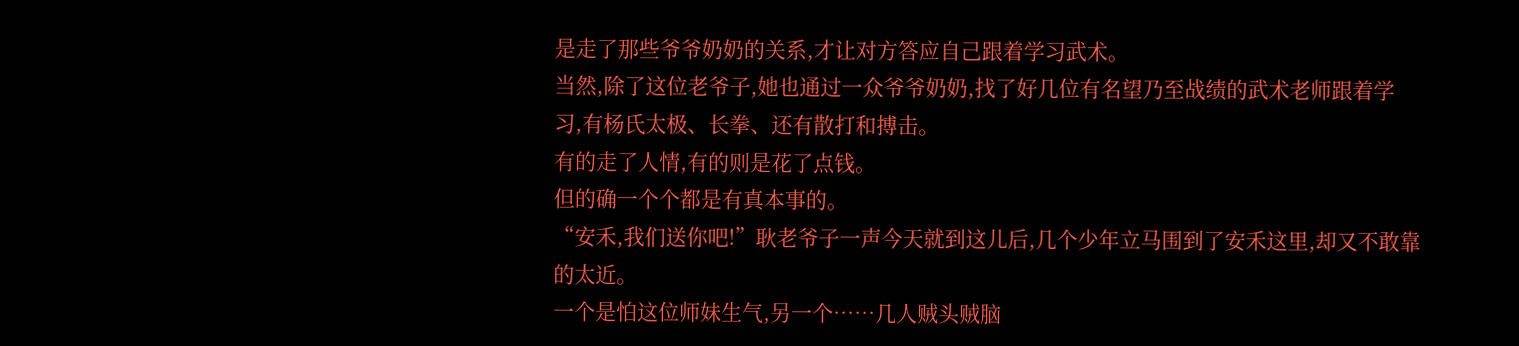是走了那些爷爷奶奶的关系,才让对方答应自己跟着学习武术。
当然,除了这位老爷子,她也通过一众爷爷奶奶,找了好几位有名望乃至战绩的武术老师跟着学习,有杨氏太极、长拳、还有散打和搏击。
有的走了人情,有的则是花了点钱。
但的确一个个都是有真本事的。
“安禾,我们送你吧!”耿老爷子一声今天就到这儿后,几个少年立马围到了安禾这里,却又不敢靠的太近。
一个是怕这位师妹生气,另一个……几人贼头贼脑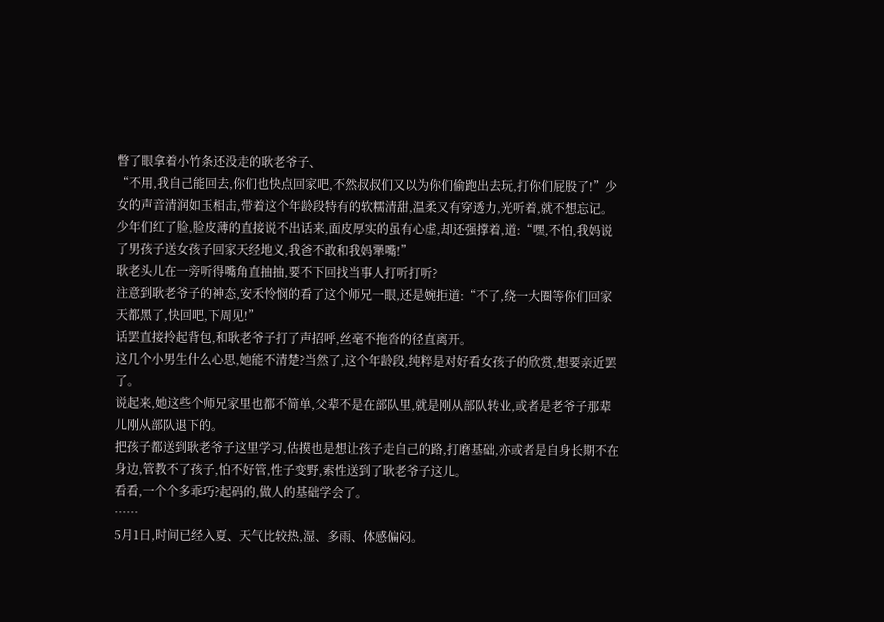瞥了眼拿着小竹条还没走的耿老爷子、
“不用,我自己能回去,你们也快点回家吧,不然叔叔们又以为你们偷跑出去玩,打你们屁股了!”少女的声音清润如玉相击,带着这个年龄段特有的软糯清甜,温柔又有穿透力,光听着,就不想忘记。
少年们红了脸,脸皮薄的直接说不出话来,面皮厚实的虽有心虚,却还强撑着,道:“嘿,不怕,我妈说了男孩子送女孩子回家天经地义,我爸不敢和我妈犟嘴!”
耿老头儿在一旁听得嘴角直抽抽,要不下回找当事人打听打听?
注意到耿老爷子的神态,安禾怜悯的看了这个师兄一眼,还是婉拒道:“不了,绕一大圈等你们回家天都黑了,快回吧,下周见!”
话罢直接拎起背包,和耿老爷子打了声招呼,丝毫不拖沓的径直离开。
这几个小男生什么心思,她能不清楚?当然了,这个年龄段,纯粹是对好看女孩子的欣赏,想要亲近罢了。
说起来,她这些个师兄家里也都不简单,父辈不是在部队里,就是刚从部队转业,或者是老爷子那辈儿刚从部队退下的。
把孩子都送到耿老爷子这里学习,估摸也是想让孩子走自己的路,打磨基础,亦或者是自身长期不在身边,管教不了孩子,怕不好管,性子变野,索性送到了耿老爷子这儿。
看看,一个个多乖巧?起码的,做人的基础学会了。
……
5月1日,时间已经入夏、天气比较热,湿、多雨、体感偏闷。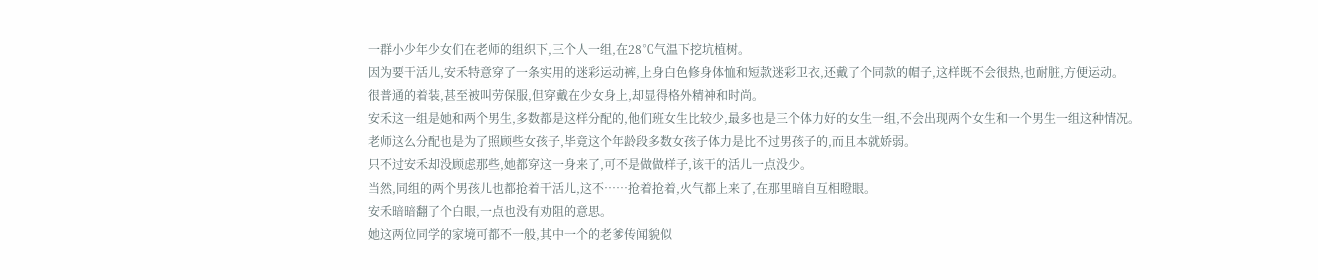一群小少年少女们在老师的组织下,三个人一组,在28℃气温下挖坑植树。
因为要干活儿,安禾特意穿了一条实用的迷彩运动裤,上身白色修身体恤和短款迷彩卫衣,还戴了个同款的帽子,这样既不会很热,也耐脏,方便运动。
很普通的着装,甚至被叫劳保服,但穿戴在少女身上,却显得格外精神和时尚。
安禾这一组是她和两个男生,多数都是这样分配的,他们班女生比较少,最多也是三个体力好的女生一组,不会出现两个女生和一个男生一组这种情况。
老师这么分配也是为了照顾些女孩子,毕竟这个年龄段多数女孩子体力是比不过男孩子的,而且本就娇弱。
只不过安禾却没顾虑那些,她都穿这一身来了,可不是做做样子,该干的活儿一点没少。
当然,同组的两个男孩儿也都抢着干活儿,这不……抢着抢着,火气都上来了,在那里暗自互相瞪眼。
安禾暗暗翻了个白眼,一点也没有劝阻的意思。
她这两位同学的家境可都不一般,其中一个的老爹传闻貌似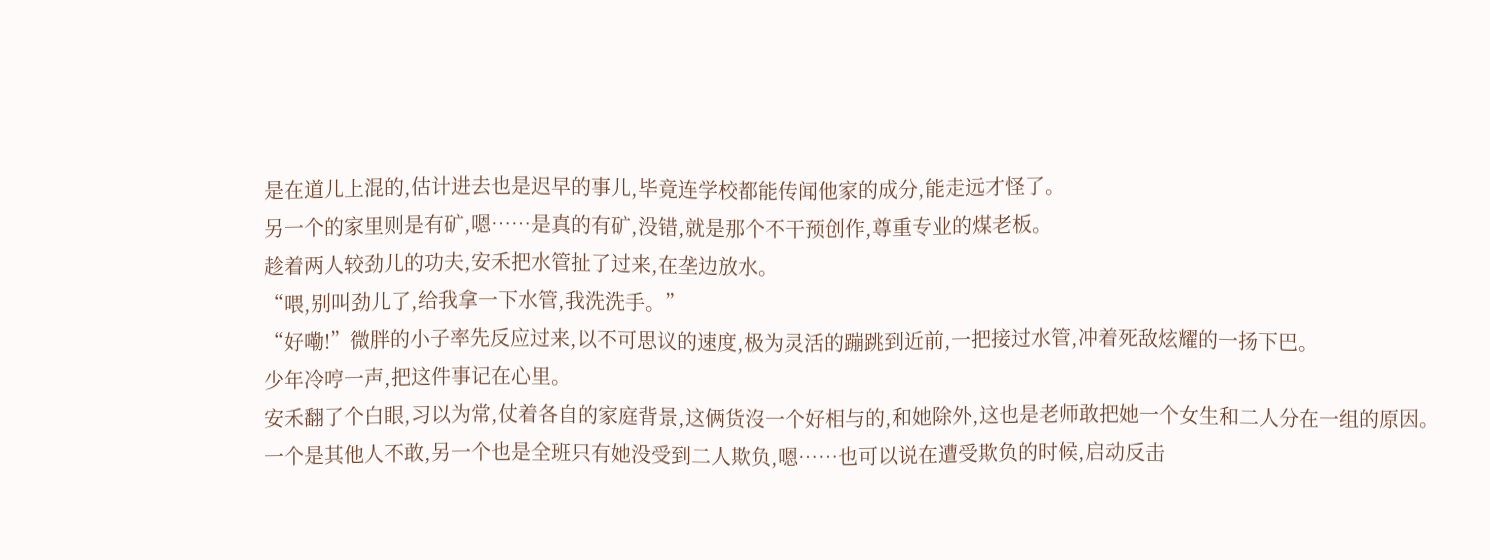是在道儿上混的,估计进去也是迟早的事儿,毕竟连学校都能传闻他家的成分,能走远才怪了。
另一个的家里则是有矿,嗯……是真的有矿,没错,就是那个不干预创作,尊重专业的煤老板。
趁着两人较劲儿的功夫,安禾把水管扯了过来,在垄边放水。
“喂,别叫劲儿了,给我拿一下水管,我洗洗手。”
“好嘞!”微胖的小子率先反应过来,以不可思议的速度,极为灵活的蹦跳到近前,一把接过水管,冲着死敌炫耀的一扬下巴。
少年冷哼一声,把这件事记在心里。
安禾翻了个白眼,习以为常,仗着各自的家庭背景,这俩货沒一个好相与的,和她除外,这也是老师敢把她一个女生和二人分在一组的原因。
一个是其他人不敢,另一个也是全班只有她没受到二人欺负,嗯……也可以说在遭受欺负的时候,启动反击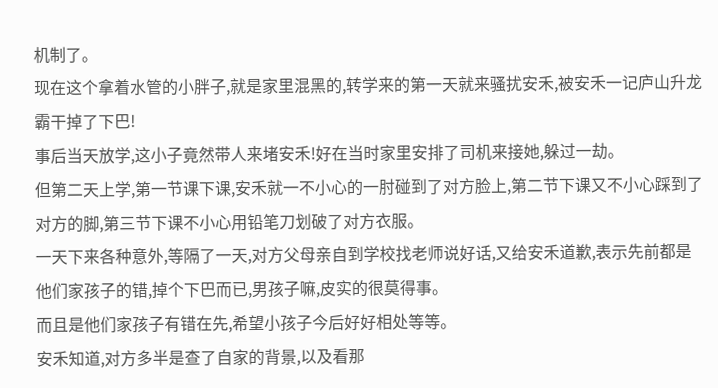机制了。
现在这个拿着水管的小胖子,就是家里混黑的,转学来的第一天就来骚扰安禾,被安禾一记庐山升龙霸干掉了下巴!
事后当天放学,这小子竟然带人来堵安禾!好在当时家里安排了司机来接她,躲过一劫。
但第二天上学,第一节课下课,安禾就一不小心的一肘碰到了对方脸上,第二节下课又不小心踩到了对方的脚,第三节下课不小心用铅笔刀划破了对方衣服。
一天下来各种意外,等隔了一天,对方父母亲自到学校找老师说好话,又给安禾道歉,表示先前都是他们家孩子的错,掉个下巴而已,男孩子嘛,皮实的很莫得事。
而且是他们家孩子有错在先,希望小孩子今后好好相处等等。
安禾知道,对方多半是查了自家的背景,以及看那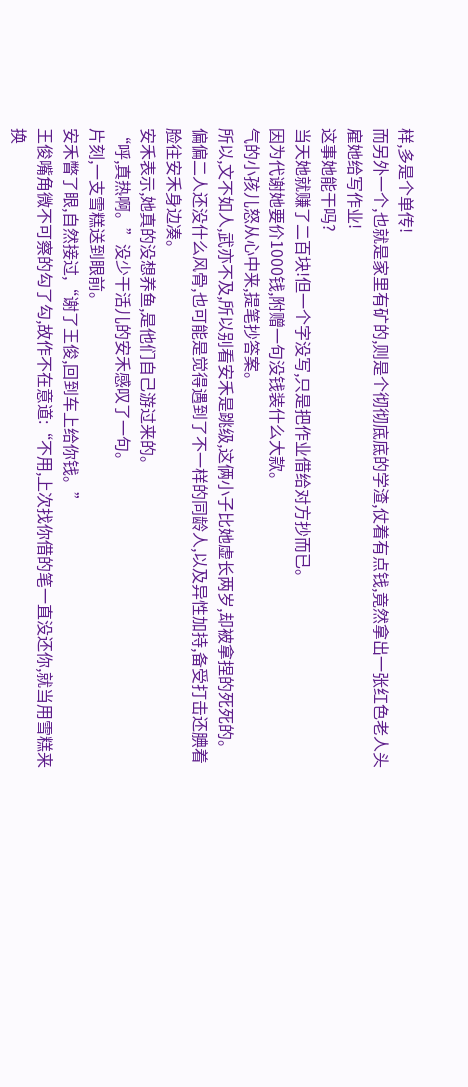样,多是个单传!
而另外一个,也就是家里有矿的,则是个彻彻底底的学渣,仗着有点钱,竟然拿出一张红色老人头雇她给写作业!
这事她能干吗?
当天她就赚了二百块!但一个字没写,只是把作业借给对方抄而已。
因为代谢她要价1000钱,附赠一句没钱装什么大款。
气的小孩儿怒从心中来,提笔抄答案。
所以,文不如人,武亦不及,所以别看安禾是跳级,这俩小子比她虚长两岁,却被拿捏的死死的。
偏偏二人还没什么风骨,也可能是觉得遇到了不一样的同龄人,以及异性加持,备受打击还腆着脸往安禾身边凑。
安禾表示,她真的没想养鱼,是他们自己游过来的。
“呼,真热啊。”没少干活儿的安禾感叹了一句。
片刻,一支雪糕送到眼前。
安禾瞥了眼,自然接过,“谢了王俊,回到车上给你钱。”
王俊嘴角微不可察的勾了勾,故作不在意道:“不用,上次找你借的笔一直没还你,就当用雪糕来换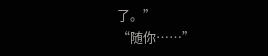了。”
“随你……”